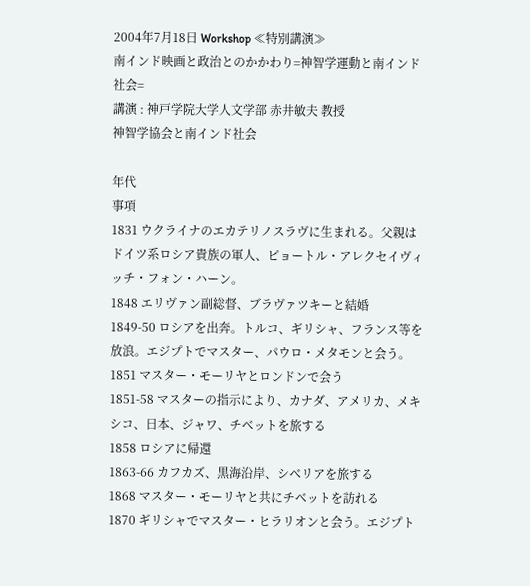2004年7月18日 Workshop ≪特別講演≫
南インド映画と政治とのかかわり=神智学運動と南インド社会=
講演 : 神戸学院大学人文学部 赤井敏夫 教授
神智学協会と南インド社会

年代
事項
1831 ウクライナのエカテリノスラヴに生まれる。父親はドイツ系ロシア貴族の軍人、ピョートル・アレクセイヴィッチ・フォン・ハーン。
1848 エリヴァン副総督、ブラヴァツキーと結婚
1849-50 ロシアを出奔。トルコ、ギリシャ、フランス等を放浪。エジプトでマスター、パウロ・メタモンと会う。
1851 マスター・モーリヤとロンドンで会う
1851-58 マスターの指示により、カナダ、アメリカ、メキシコ、日本、ジャワ、チベットを旅する
1858 ロシアに帰還
1863-66 カフカズ、黒海沿岸、シベリアを旅する
1868 マスター・モーリヤと共にチベットを訪れる
1870 ギリシャでマスター・ヒラリオンと会う。エジプト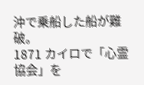沖で乗船した船が難破。
1871 カイロで「心霊協会」を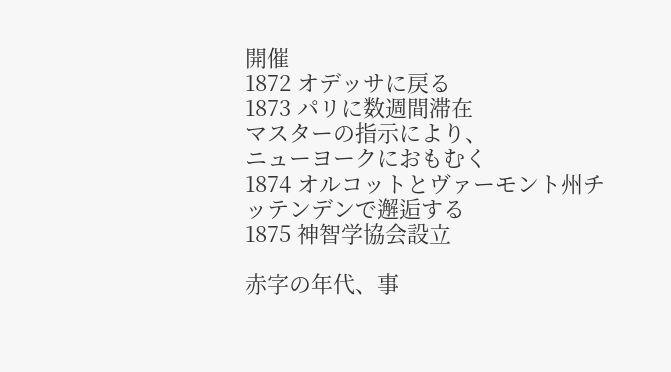開催
1872 オデッサに戻る
1873 パリに数週間滞在
マスターの指示により、
ニューヨークにおもむく
1874 オルコットとヴァーモント州チッテンデンで邂逅する
1875 神智学協会設立

赤字の年代、事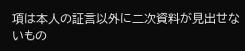項は本人の証言以外に二次資料が見出せないもの